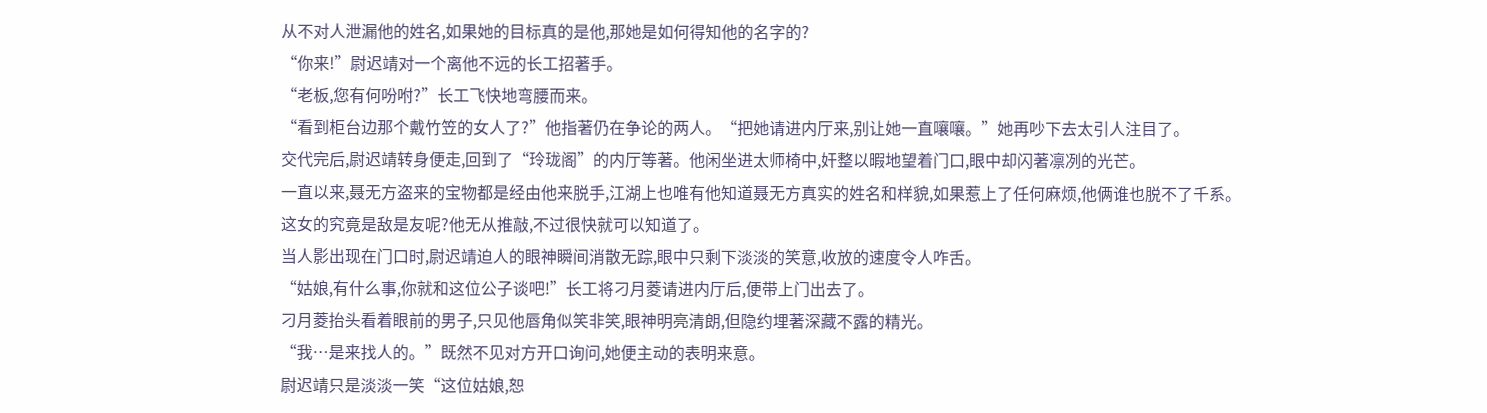从不对人泄漏他的姓名,如果她的目标真的是他,那她是如何得知他的名字的?
“你来!”尉迟靖对一个离他不远的长工招著手。
“老板,您有何吩咐?”长工飞快地弯腰而来。
“看到柜台边那个戴竹笠的女人了?”他指著仍在争论的两人。“把她请进内厅来,别让她一直嚷嚷。”她再吵下去太引人注目了。
交代完后,尉迟靖转身便走,回到了“玲珑阁”的内厅等著。他闲坐进太师椅中,奸整以暇地望着门口,眼中却闪著凛冽的光芒。
一直以来,聂无方盗来的宝物都是经由他来脱手,江湖上也唯有他知道聂无方真实的姓名和样貌,如果惹上了任何麻烦,他俩谁也脱不了千系。
这女的究竟是敌是友呢?他无从推敲,不过很快就可以知道了。
当人影出现在门口时,尉迟靖迫人的眼神瞬间消散无踪,眼中只剩下淡淡的笑意,收放的速度令人咋舌。
“姑娘,有什么事,你就和这位公子谈吧!”长工将刁月菱请进内厅后,便带上门出去了。
刁月菱抬头看着眼前的男子,只见他唇角似笑非笑,眼神明亮清朗,但隐约埋著深藏不露的精光。
“我…是来找人的。”既然不见对方开口询问,她便主动的表明来意。
尉迟靖只是淡淡一笑“这位姑娘,恕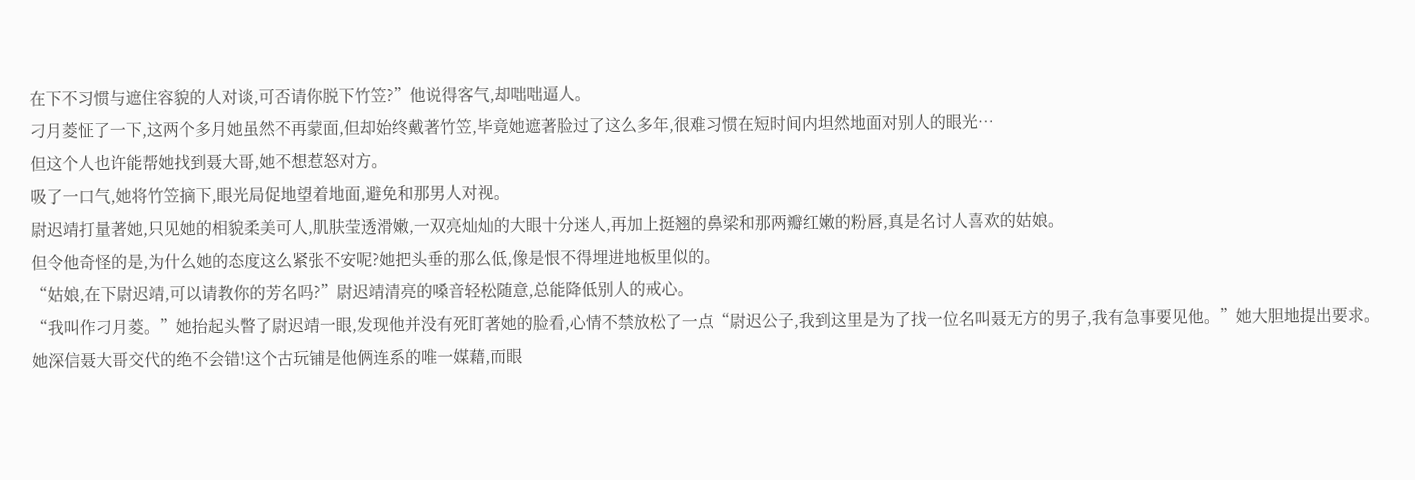在下不习惯与遮住容貌的人对谈,可否请你脱下竹笠?”他说得客气,却咄咄逼人。
刁月菱怔了一下,这两个多月她虽然不再蒙面,但却始终戴著竹笠,毕竟她遮著脸过了这么多年,很难习惯在短时间内坦然地面对别人的眼光…
但这个人也许能帮她找到聂大哥,她不想惹怒对方。
吸了一口气,她将竹笠摘下,眼光局促地望着地面,避免和那男人对视。
尉迟靖打量著她,只见她的相貌柔美可人,肌肤莹透滑嫩,一双亮灿灿的大眼十分迷人,再加上挺翘的鼻梁和那两瓣红嫩的粉唇,真是名讨人喜欢的姑娘。
但令他奇怪的是,为什么她的态度这么紧张不安呢?她把头垂的那么低,像是恨不得埋进地板里似的。
“姑娘,在下尉迟靖,可以请教你的芳名吗?”尉迟靖清亮的嗓音轻松随意,总能降低别人的戒心。
“我叫作刁月菱。”她抬起头瞥了尉迟靖一眼,发现他并没有死盯著她的脸看,心情不禁放松了一点“尉迟公子,我到这里是为了找一位名叫聂无方的男子,我有急事要见他。”她大胆地提出要求。
她深信聂大哥交代的绝不会错!这个古玩铺是他俩连系的唯一媒藉,而眼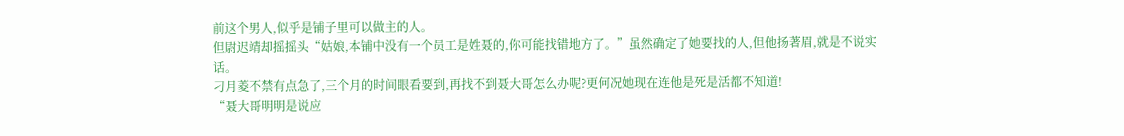前这个男人,似乎是铺子里可以做主的人。
但尉迟靖却摇摇头“姑娘,本铺中没有一个员工是姓聂的,你可能找错地方了。”虽然确定了她要找的人,但他扬著眉,就是不说实话。
刁月菱不禁有点急了,三个月的时间眼看要到,再找不到聂大哥怎么办呢?更何况她现在连他是死是活都不知道!
“聂大哥明明是说应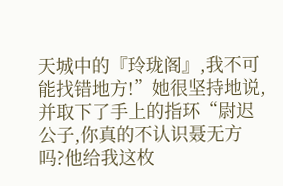天城中的『玲珑阁』,我不可能找错地方!”她很坚持地说,并取下了手上的指环“尉迟公子,你真的不认识聂无方吗?他给我这枚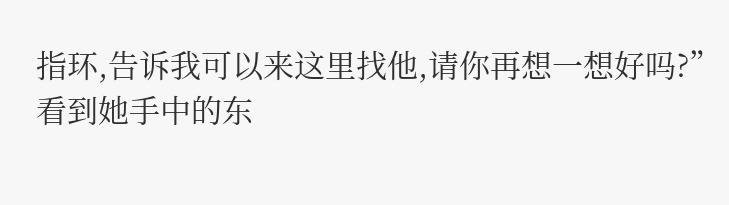指环,告诉我可以来这里找他,请你再想一想好吗?”
看到她手中的东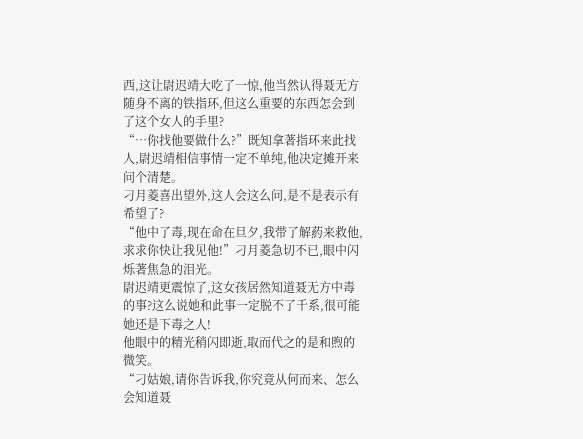西,这让尉迟靖大吃了一惊,他当然认得聂无方随身不离的铁指环,但这么重要的东西怎会到了这个女人的手里?
“…你找他要做什么?”既知拿著指环来此找人,尉迟靖相信事情一定不单纯,他决定摊开来问个清楚。
刁月菱喜出望外,这人会这么问,是不是表示有希望了?
“他中了毒,现在命在旦夕,我带了解葯来救他,求求你快让我见他!”刁月菱急切不已,眼中闪烁著焦急的泪光。
尉迟靖更震惊了,这女孩居然知道聂无方中毒的事?这么说她和此事一定脱不了千系,很可能她还是下毒之人!
他眼中的精光稍闪即逝,取而代之的是和煦的微笑。
“刁姑娘,请你告诉我,你究竟从何而来、怎么会知道聂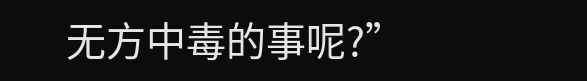无方中毒的事呢?”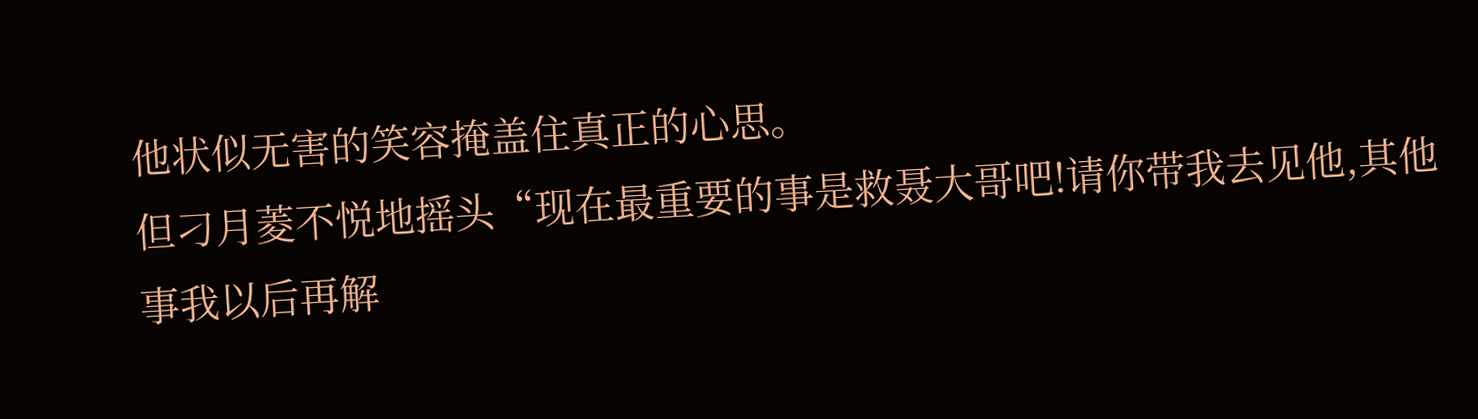他状似无害的笑容掩盖住真正的心思。
但刁月菱不悦地摇头“现在最重要的事是救聂大哥吧!请你带我去见他,其他事我以后再解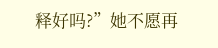释好吗?”她不愿再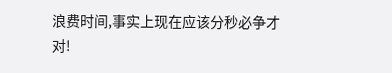浪费时间,事实上现在应该分秒必争才对!